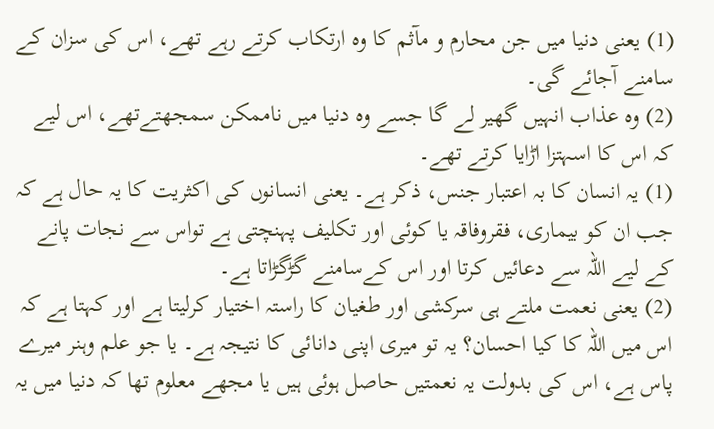(1) یعنی دنیا میں جن محارم و مآثم کا وہ ارتکاب کرتے رہے تھے، اس کی سزان کے سامنے آجائے گی۔
(2) وہ عذاب انہیں گھیر لے گا جسے وہ دنیا میں ناممکن سمجھتےتھے، اس لیے کہ اس کا اسہتزا اڑایا کرتے تھے۔
(1) یہ انسان کا بہ اعتبار جنس، ذکر ہے۔ یعنی انسانوں کی اکثریت کا یہ حال ہے کہ جب ان کو بیماری، فقروفاقہ یا کوئی اور تکلیف پہنچتی ہے تواس سے نجات پانے کے لیے اللہ سے دعائیں کرتا اور اس کےسامنے گڑگڑاتا ہے۔
(2) یعنی نعمت ملتے ہی سرکشی اور طغیان کا راستہ اختیار کرلیتا ہے اور کہتا ہے کہ اس میں اللہ کا کیا احسان؟ یہ تو میری اپنی دانائی کا نتیجہ ہے۔ یا جو علم وہنر میرے پاس ہے، اس کی بدولت یہ نعمتیں حاصل ہوئی ہیں یا مجھے معلوم تھا کہ دنیا میں یہ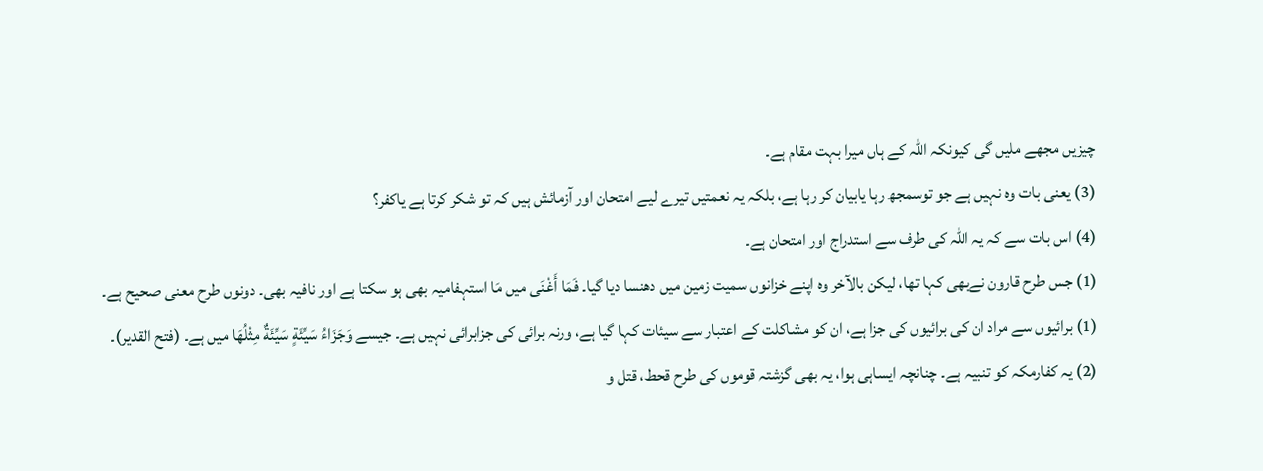چیزیں مجھے ملیں گی کیونکہ اللہ کے ہاں میرا بہت مقام ہے۔
(3) یعنی بات وہ نہیں ہے جو توسمجھ رہا یابیان کر رہا ہے، بلکہ یہ نعمتیں تیرے لیے امتحان اور آزمائش ہیں کہ تو شکر کرتا ہے یاکفر؟
(4) اس بات سے کہ یہ اللہ کی طرف سے استدراج اور امتحان ہے۔
(1) جس طرح قارون نےبھی کہا تھا، لیکن بالآخر وہ اپنے خزانوں سمیت زمین میں دھنسا دیا گیا۔ فَمَا أَغْنَى میں مَا استہفامیہ بھی ہو سکتا ہے اور نافیہ بھی۔ دونوں طرح معنی صحیح ہے۔
(1) برائیوں سے مراد ان کی برائیوں کی جزا ہے، ان کو مشاکلت کے اعتبار سے سیئات کہا گیا ہے، ورنہ برائی کی جزابرائی نہیں ہے۔ جیسے وَجَزَاءُ سَيِّئَةٍ سَيِّئَةٌ مِثْلُهَا میں ہے۔ (فتح القدیر)۔
(2) یہ کفارمکہ کو تنبیہ ہے۔ چنانچہ ایساہی ہوا، یہ بھی گزشتہ قوموں کی طرح قحط، قتل و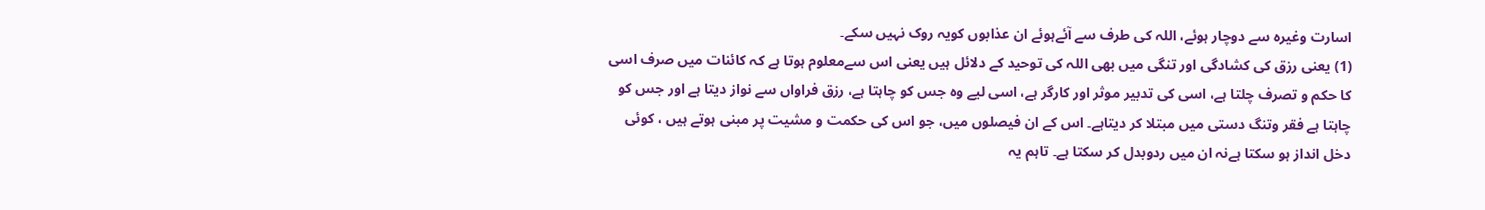اسارت وغیرہ سے دوچار ہوئے، اللہ کی طرف سے آئےہوئے ان عذابوں کویہ روک نہیں سکے۔
(1) یعنی رزق کی کشادگی اور تنگی میں بھی اللہ کی توحید کے دلائل ہیں یعنی اس سےمعلوم ہوتا ہے کہ کائنات میں صرف اسی کا حکم و تصرف چلتا ہے، اسی کی تدبیر موثر اور کارگر ہے، اسی لیے وہ جس کو چاہتا ہے، رزق فراواں سے نواز دیتا ہے اور جس کو چاہتا ہے فقر وتنگ دستی میں مبتلا کر دیتاہے۔ اس کے ان فیصلوں میں، جو اس کی حکمت و مشیت پر مبنی ہوتے ہیں ، کوئی دخل انداز ہو سکتا ہےنہ ان میں ردوبدل کر سکتا ہے۔ تاہم یہ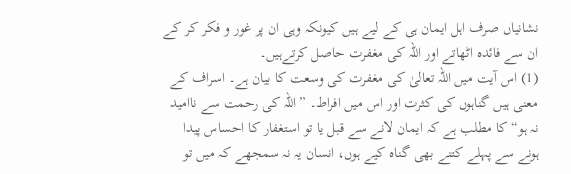نشانیاں صرف اہل ایمان ہی کے لیے ہیں کیونکہ وہی ان پر غور و فکر کر کے ان سے فائدہ اٹھاتے اور اللہ کی مغفرت حاصل کرتےہیں۔
(1) اس آیت میں اللہ تعالیٰ کی مغفرت کی وسعت کا بیان ہے۔ اسراف کے معنی ہیں گناہوں کی کثرت اور اس میں افراط۔ ”اللہ کی رحمت سے ناامید نہ ہو“ کا مطلب ہے کہ ایمان لانے سے قبل یا تو استغفار کا احساس پیدا ہونے سے پہلے کتنے بھی گناہ کیے ہوں، انسان یہ نہ سمجھے کہ میں تو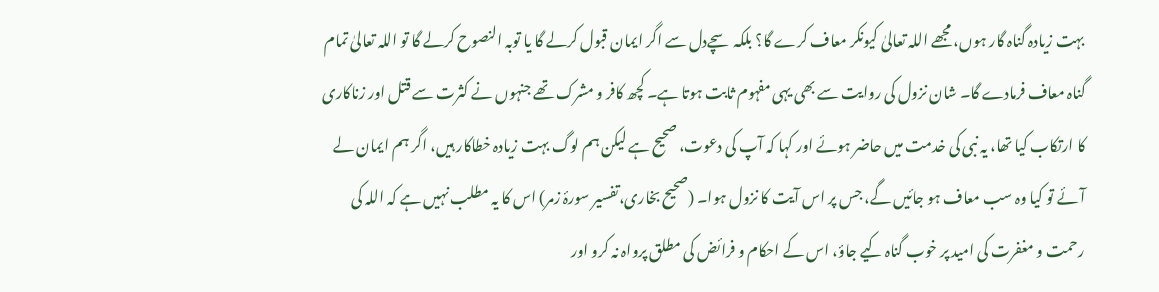بہت زیادہ گناہ گار ہوں، مجھے اللہ تعالیٰ کیونکر معاف کرے گا؟ بلکہ سچےدل سے اگر ایمان قبول کرلے گا یا توبہ النصوح کرلے گا تو اللہ تعالیٰ تمام گناہ معاف فرمادے گا۔ شان نزول کی روایت سے بھی یہی مفہوم ثابت ہوتا ہے۔ کچھ کافر و مشرک تھے جنہوں نے کثرت سے قتل اور زناکاری کا ارتکاب کیا تھا، یہ نبی کی خدمت میں حاضر ہوئے اور کہا کہ آپ کی دعوت، صحیح ہے لیکن ہم لوگ بہت زیادہ خطاکار ہیں، اگر ہم ایمان لے آئے تو کیا وہ سب معاف ہو جائیں گے، جس پر اس آیت کا نزول ہوا۔ (صحیح بخاری،تفسیر سورۂ زمر) اس کا یہ مطلب نہیں ہے کہ اللہ کی رحمت و مغفرت کی امید پر خوب گناہ کیے جاؤ، اس کے احکام و فرائض کی مطلق پرواہ نہ کرو اور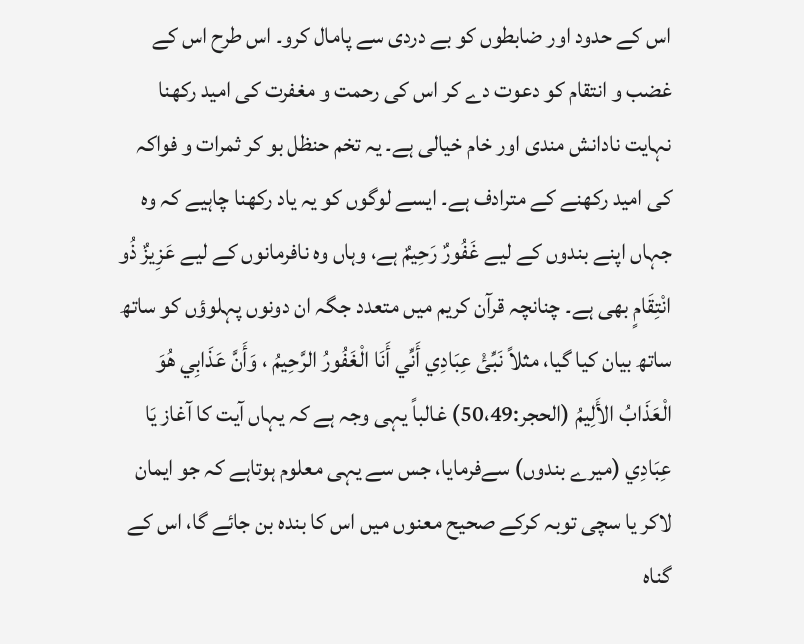اس کے حدود اور ضابطوں کو بے دردی سے پامال کرو۔ اس طرح اس کے غضب و انتقام کو دعوت دے کر اس کی رحمت و مغفرت کی امید رکھنا نہایت نادانش مندی اور خام خیالی ہے۔ یہ تخم حنظل بو کر ثمرات و فواکہ کی امید رکھنے کے مترادف ہے۔ ایسے لوگوں کو یہ یاد رکھنا چاہیے کہ وہ جہاں اپنے بندوں کے لیے غَفُورٌ رَحِيمٌ ہے، وہاں وہ نافرمانوں کے لیے عَزِيزٌ ذُو انْتِقَامٍ بھی ہے۔ چنانچہ قرآن کریم میں متعدد جگہ ان دونوں پہلوؤں کو ساتھ ساتھ بیان کیا گیا، مثلاً نَبِّئْ عِبَادِي أَنِّي أَنَا الْغَفُورُ الرَّحِيمُ ، وَأَنَّ عَذَابِي هُوَ الْعَذَابُ الأَلِيمُ (الحجر:50،49) غالباً یہی وجہ ہے کہ یہاں آیت کا آغاز يَا عِبَادِي (میرے بندوں) سےفرمایا، جس سے یہی معلوم ہوتاہے کہ جو ایمان لاکر یا سچی توبہ کرکے صحیح معنوں میں اس کا بندہ بن جائے گا، اس کے گناہ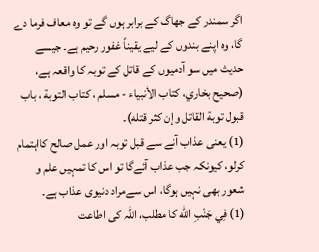اگر سمندر کے جھاگ کے برابر ہوں گے تو وہ معاف فرما دے گا، وہ اپنے بندوں کے لیے یقیناً غفور رحیم ہے۔ جیسے حدیث میں سو آدمیوں کے قاتل کے توبہ کا واقعہ ہے، (صحيح بخاري، كتاب الأنبياء - مسلم ، كتاب التوبة ، باب قبول توبة القاتل وإن كثر قتله)۔
(1) یعنی عذاب آنے سے قبل توبہ اور عمل صالح کااہتمام کرلو، کیونکہ جب عذاب آئےگا تو اس کا تمہیں علم و شعور بھی نہیں ہوگا، اس سےمراد دنیوی عذاب ہے۔
(1) فِي جَنْبِ الله کا مطلب، اللہ کی اطاعت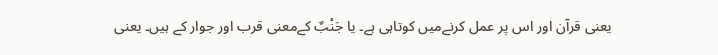یعنی قرآن اور اس پر عمل کرنےمیں کوتاہی ہے۔ یا جَنْبٌ کےمعنی قرب اور جوار کے ہیں۔ یعنی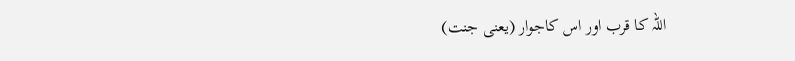اللہ کا قرب اور اس کاجوار (یعنی جنت)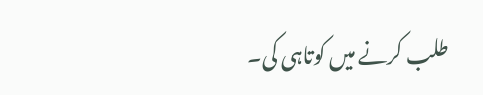طلب کرنے میں کوتاہی کی۔